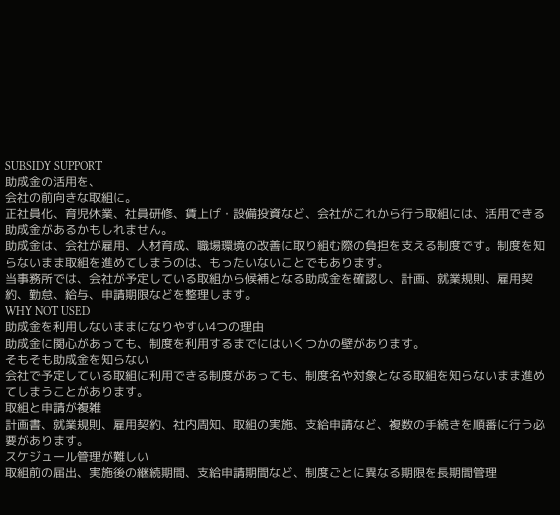SUBSIDY SUPPORT
助成金の活用を、
会社の前向きな取組に。
正社員化、育児休業、社員研修、賃上げ・設備投資など、会社がこれから行う取組には、活用できる助成金があるかもしれません。
助成金は、会社が雇用、人材育成、職場環境の改善に取り組む際の負担を支える制度です。制度を知らないまま取組を進めてしまうのは、もったいないことでもあります。
当事務所では、会社が予定している取組から候補となる助成金を確認し、計画、就業規則、雇用契約、勤怠、給与、申請期限などを整理します。
WHY NOT USED
助成金を利用しないままになりやすい4つの理由
助成金に関心があっても、制度を利用するまでにはいくつかの壁があります。
そもそも助成金を知らない
会社で予定している取組に利用できる制度があっても、制度名や対象となる取組を知らないまま進めてしまうことがあります。
取組と申請が複雑
計画書、就業規則、雇用契約、社内周知、取組の実施、支給申請など、複数の手続きを順番に行う必要があります。
スケジュール管理が難しい
取組前の届出、実施後の継続期間、支給申請期間など、制度ごとに異なる期限を長期間管理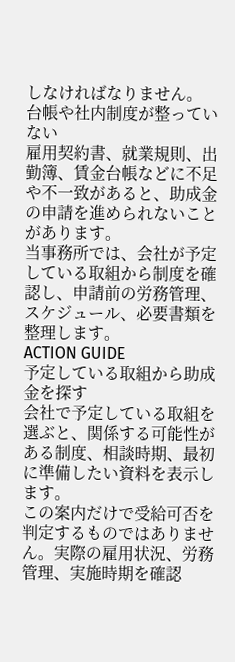しなければなりません。
台帳や社内制度が整っていない
雇用契約書、就業規則、出勤簿、賃金台帳などに不足や不一致があると、助成金の申請を進められないことがあります。
当事務所では、会社が予定している取組から制度を確認し、申請前の労務管理、スケジュール、必要書類を整理します。
ACTION GUIDE
予定している取組から助成金を探す
会社で予定している取組を選ぶと、関係する可能性がある制度、相談時期、最初に準備したい資料を表示します。
この案内だけで受給可否を判定するものではありません。実際の雇用状況、労務管理、実施時期を確認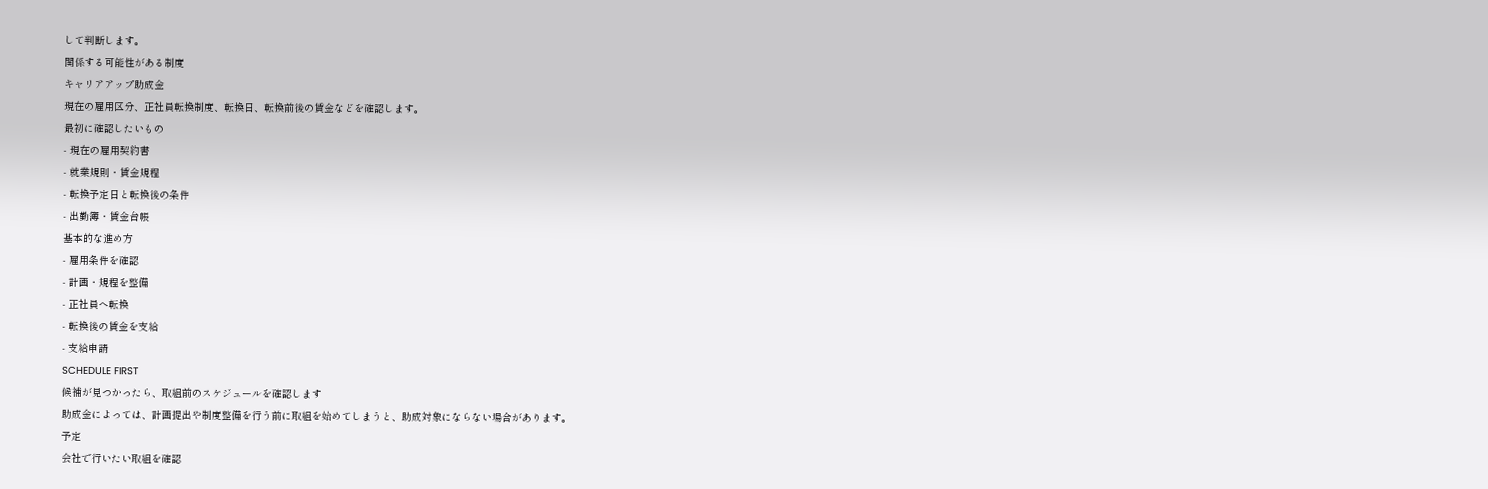して判断します。
関係する可能性がある制度
キャリアアップ助成金
現在の雇用区分、正社員転換制度、転換日、転換前後の賃金などを確認します。
最初に確認したいもの
- 現在の雇用契約書
- 就業規則・賃金規程
- 転換予定日と転換後の条件
- 出勤簿・賃金台帳
基本的な進め方
- 雇用条件を確認
- 計画・規程を整備
- 正社員へ転換
- 転換後の賃金を支給
- 支給申請
SCHEDULE FIRST
候補が見つかったら、取組前のスケジュールを確認します
助成金によっては、計画提出や制度整備を行う前に取組を始めてしまうと、助成対象にならない場合があります。
予定
会社で行いたい取組を確認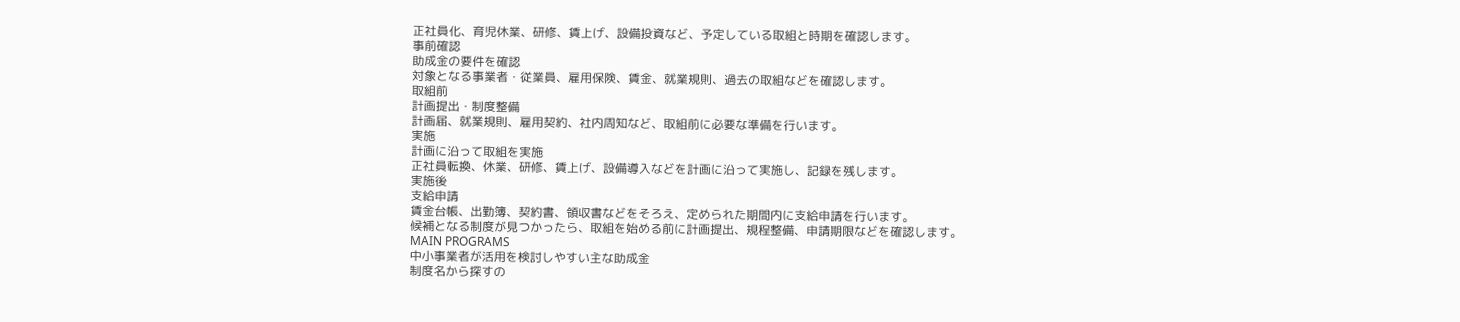正社員化、育児休業、研修、賃上げ、設備投資など、予定している取組と時期を確認します。
事前確認
助成金の要件を確認
対象となる事業者・従業員、雇用保険、賃金、就業規則、過去の取組などを確認します。
取組前
計画提出・制度整備
計画届、就業規則、雇用契約、社内周知など、取組前に必要な準備を行います。
実施
計画に沿って取組を実施
正社員転換、休業、研修、賃上げ、設備導入などを計画に沿って実施し、記録を残します。
実施後
支給申請
賃金台帳、出勤簿、契約書、領収書などをそろえ、定められた期間内に支給申請を行います。
候補となる制度が見つかったら、取組を始める前に計画提出、規程整備、申請期限などを確認します。
MAIN PROGRAMS
中小事業者が活用を検討しやすい主な助成金
制度名から探すの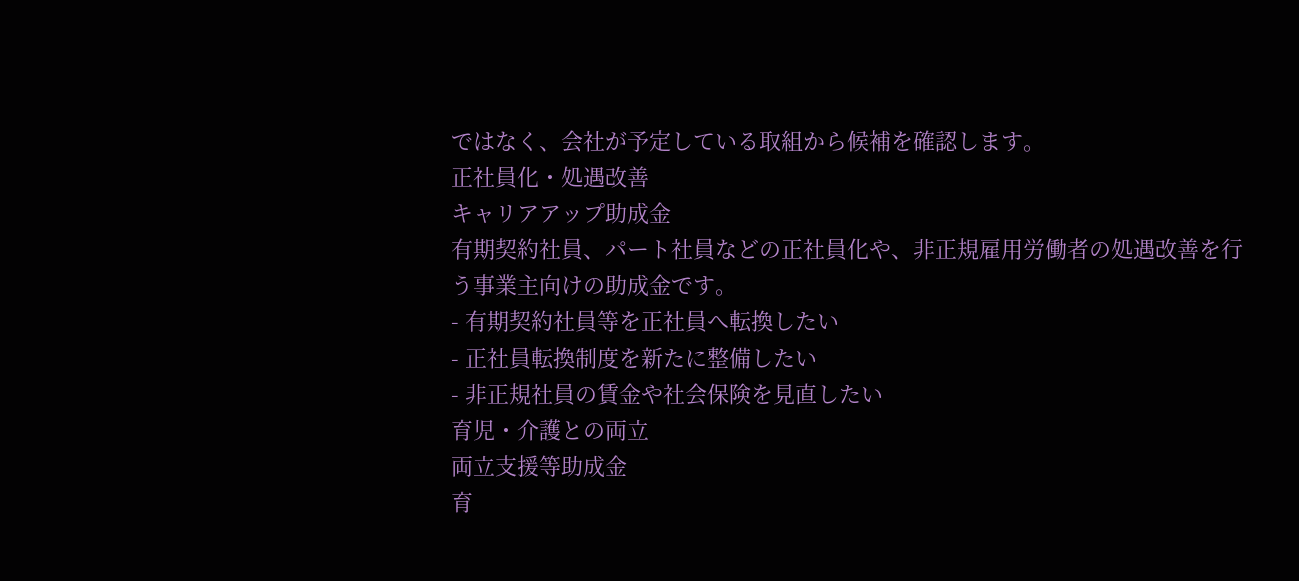ではなく、会社が予定している取組から候補を確認します。
正社員化・処遇改善
キャリアアップ助成金
有期契約社員、パート社員などの正社員化や、非正規雇用労働者の処遇改善を行う事業主向けの助成金です。
- 有期契約社員等を正社員へ転換したい
- 正社員転換制度を新たに整備したい
- 非正規社員の賃金や社会保険を見直したい
育児・介護との両立
両立支援等助成金
育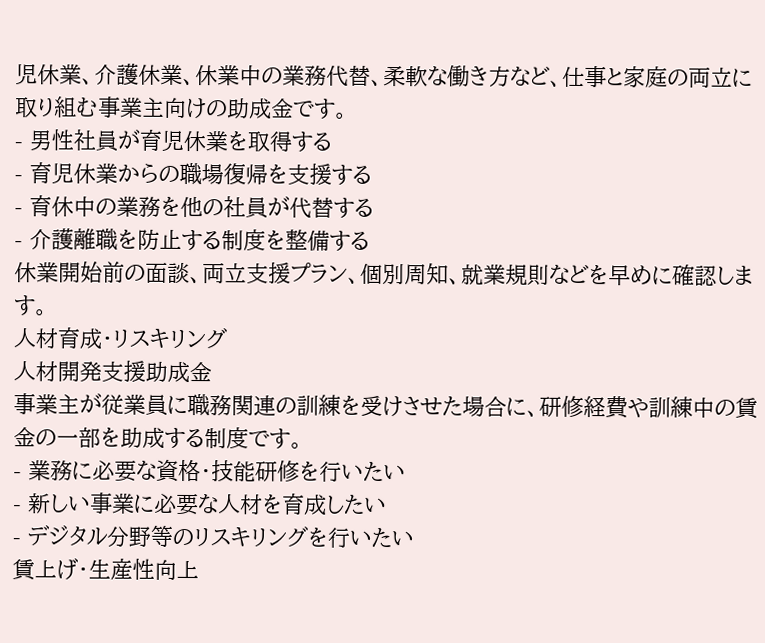児休業、介護休業、休業中の業務代替、柔軟な働き方など、仕事と家庭の両立に取り組む事業主向けの助成金です。
- 男性社員が育児休業を取得する
- 育児休業からの職場復帰を支援する
- 育休中の業務を他の社員が代替する
- 介護離職を防止する制度を整備する
休業開始前の面談、両立支援プラン、個別周知、就業規則などを早めに確認します。
人材育成・リスキリング
人材開発支援助成金
事業主が従業員に職務関連の訓練を受けさせた場合に、研修経費や訓練中の賃金の一部を助成する制度です。
- 業務に必要な資格・技能研修を行いたい
- 新しい事業に必要な人材を育成したい
- デジタル分野等のリスキリングを行いたい
賃上げ・生産性向上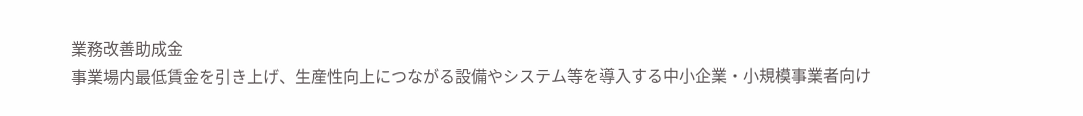業務改善助成金
事業場内最低賃金を引き上げ、生産性向上につながる設備やシステム等を導入する中小企業・小規模事業者向け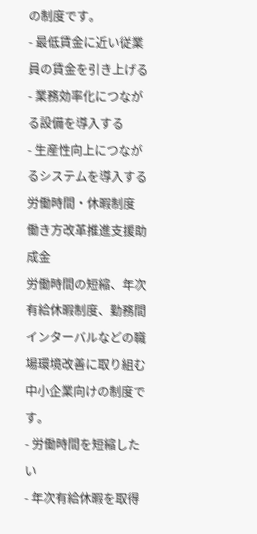の制度です。
- 最低賃金に近い従業員の賃金を引き上げる
- 業務効率化につながる設備を導入する
- 生産性向上につながるシステムを導入する
労働時間・休暇制度
働き方改革推進支援助成金
労働時間の短縮、年次有給休暇制度、勤務間インターバルなどの職場環境改善に取り組む中小企業向けの制度です。
- 労働時間を短縮したい
- 年次有給休暇を取得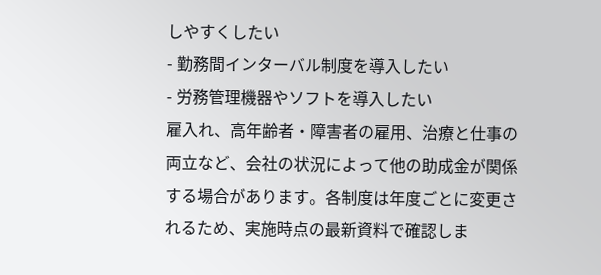しやすくしたい
- 勤務間インターバル制度を導入したい
- 労務管理機器やソフトを導入したい
雇入れ、高年齢者・障害者の雇用、治療と仕事の両立など、会社の状況によって他の助成金が関係する場合があります。各制度は年度ごとに変更されるため、実施時点の最新資料で確認しま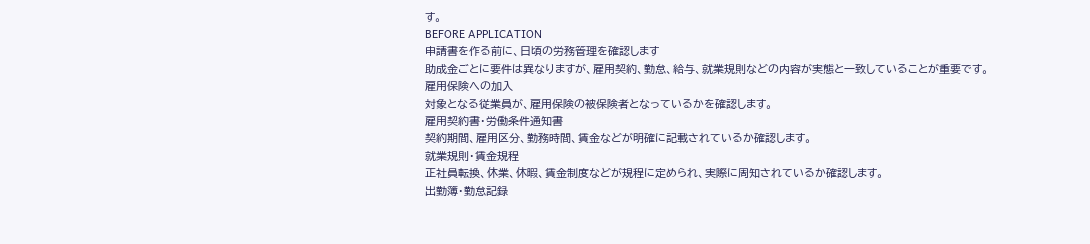す。
BEFORE APPLICATION
申請書を作る前に、日頃の労務管理を確認します
助成金ごとに要件は異なりますが、雇用契約、勤怠、給与、就業規則などの内容が実態と一致していることが重要です。
雇用保険への加入
対象となる従業員が、雇用保険の被保険者となっているかを確認します。
雇用契約書・労働条件通知書
契約期間、雇用区分、勤務時間、賃金などが明確に記載されているか確認します。
就業規則・賃金規程
正社員転換、休業、休暇、賃金制度などが規程に定められ、実際に周知されているか確認します。
出勤簿・勤怠記録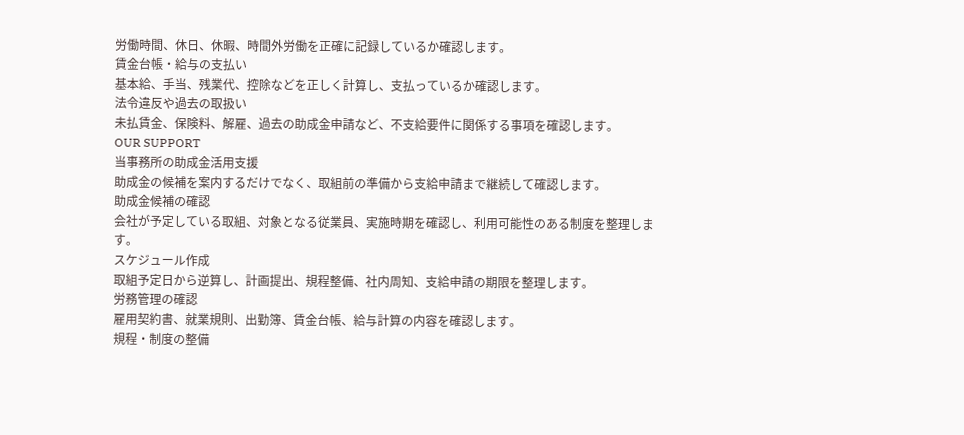労働時間、休日、休暇、時間外労働を正確に記録しているか確認します。
賃金台帳・給与の支払い
基本給、手当、残業代、控除などを正しく計算し、支払っているか確認します。
法令違反や過去の取扱い
未払賃金、保険料、解雇、過去の助成金申請など、不支給要件に関係する事項を確認します。
OUR SUPPORT
当事務所の助成金活用支援
助成金の候補を案内するだけでなく、取組前の準備から支給申請まで継続して確認します。
助成金候補の確認
会社が予定している取組、対象となる従業員、実施時期を確認し、利用可能性のある制度を整理します。
スケジュール作成
取組予定日から逆算し、計画提出、規程整備、社内周知、支給申請の期限を整理します。
労務管理の確認
雇用契約書、就業規則、出勤簿、賃金台帳、給与計算の内容を確認します。
規程・制度の整備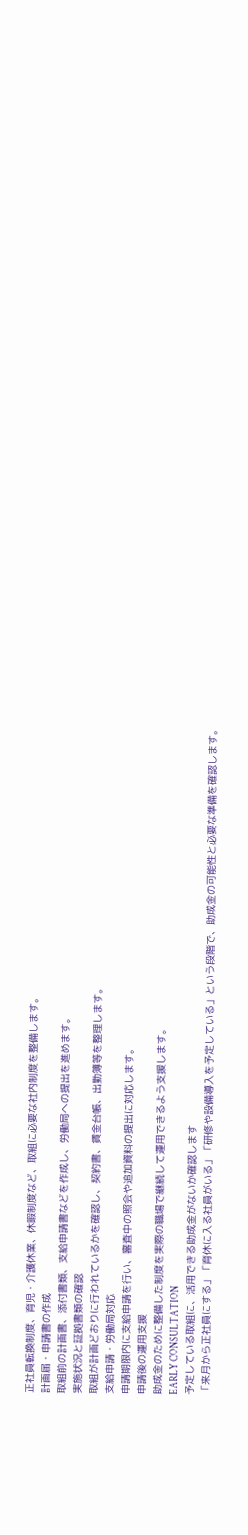正社員転換制度、育児・介護休業、休暇制度など、取組に必要な社内制度を整備します。
計画届・申請書の作成
取組前の計画書、添付書類、支給申請書などを作成し、労働局への提出を進めます。
実施状況と証拠書類の確認
取組が計画どおりに行われているかを確認し、契約書、賃金台帳、出勤簿等を整理します。
支給申請・労働局対応
申請期限内に支給申請を行い、審査中の照会や追加資料の提出に対応します。
申請後の運用支援
助成金のために整備した制度を実際の職場で継続して運用できるよう支援します。
EARLY CONSULTATION
予定している取組に、活用できる助成金がないか確認します
「来月から正社員にする」「育休に入る社員がいる」「研修や設備導入を予定している」という段階で、助成金の可能性と必要な準備を確認します。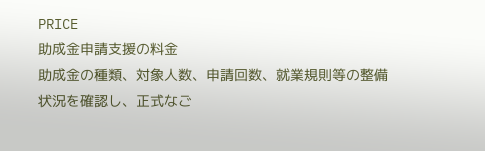PRICE
助成金申請支援の料金
助成金の種類、対象人数、申請回数、就業規則等の整備状況を確認し、正式なご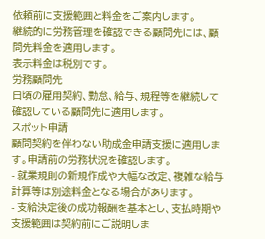依頼前に支援範囲と料金をご案内します。
継続的に労務管理を確認できる顧問先には、顧問先料金を適用します。
表示料金は税別です。
労務顧問先
日頃の雇用契約、勤怠、給与、規程等を継続して確認している顧問先に適用します。
スポット申請
顧問契約を伴わない助成金申請支援に適用します。申請前の労務状況を確認します。
- 就業規則の新規作成や大幅な改定、複雑な給与計算等は別途料金となる場合があります。
- 支給決定後の成功報酬を基本とし、支払時期や支援範囲は契約前にご説明しま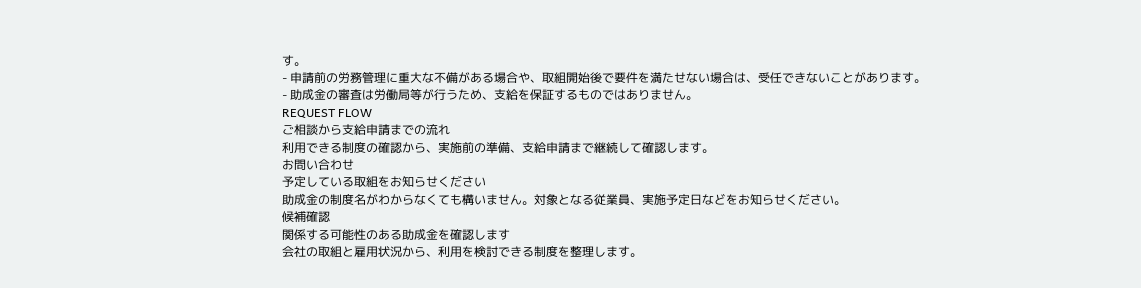す。
- 申請前の労務管理に重大な不備がある場合や、取組開始後で要件を満たせない場合は、受任できないことがあります。
- 助成金の審査は労働局等が行うため、支給を保証するものではありません。
REQUEST FLOW
ご相談から支給申請までの流れ
利用できる制度の確認から、実施前の準備、支給申請まで継続して確認します。
お問い合わせ
予定している取組をお知らせください
助成金の制度名がわからなくても構いません。対象となる従業員、実施予定日などをお知らせください。
候補確認
関係する可能性のある助成金を確認します
会社の取組と雇用状況から、利用を検討できる制度を整理します。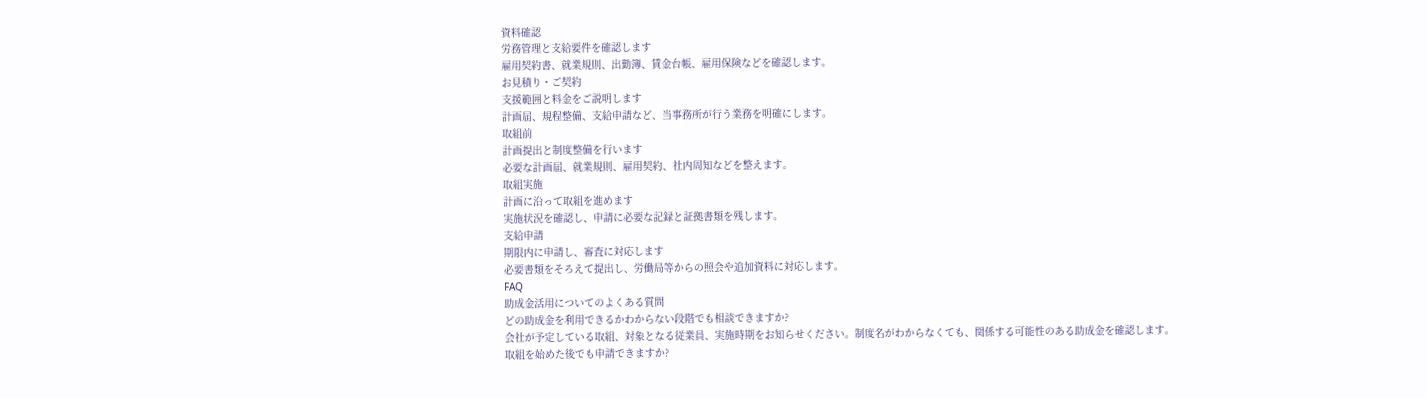資料確認
労務管理と支給要件を確認します
雇用契約書、就業規則、出勤簿、賃金台帳、雇用保険などを確認します。
お見積り・ご契約
支援範囲と料金をご説明します
計画届、規程整備、支給申請など、当事務所が行う業務を明確にします。
取組前
計画提出と制度整備を行います
必要な計画届、就業規則、雇用契約、社内周知などを整えます。
取組実施
計画に沿って取組を進めます
実施状況を確認し、申請に必要な記録と証拠書類を残します。
支給申請
期限内に申請し、審査に対応します
必要書類をそろえて提出し、労働局等からの照会や追加資料に対応します。
FAQ
助成金活用についてのよくある質問
どの助成金を利用できるかわからない段階でも相談できますか?
会社が予定している取組、対象となる従業員、実施時期をお知らせください。制度名がわからなくても、関係する可能性のある助成金を確認します。
取組を始めた後でも申請できますか?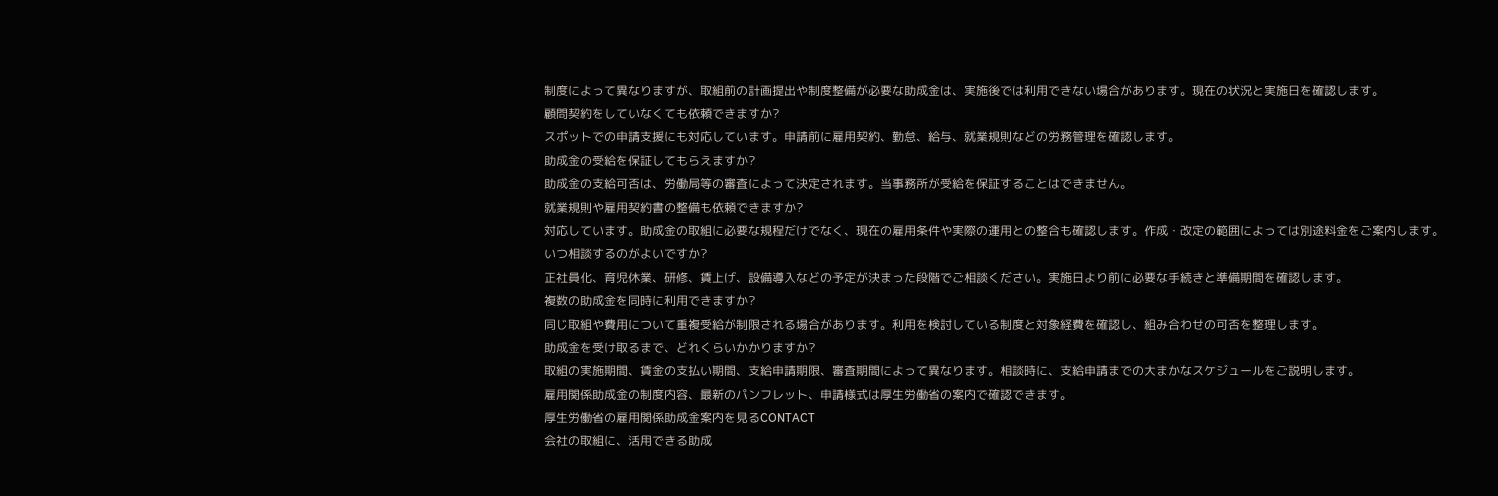制度によって異なりますが、取組前の計画提出や制度整備が必要な助成金は、実施後では利用できない場合があります。現在の状況と実施日を確認します。
顧問契約をしていなくても依頼できますか?
スポットでの申請支援にも対応しています。申請前に雇用契約、勤怠、給与、就業規則などの労務管理を確認します。
助成金の受給を保証してもらえますか?
助成金の支給可否は、労働局等の審査によって決定されます。当事務所が受給を保証することはできません。
就業規則や雇用契約書の整備も依頼できますか?
対応しています。助成金の取組に必要な規程だけでなく、現在の雇用条件や実際の運用との整合も確認します。作成・改定の範囲によっては別途料金をご案内します。
いつ相談するのがよいですか?
正社員化、育児休業、研修、賃上げ、設備導入などの予定が決まった段階でご相談ください。実施日より前に必要な手続きと準備期間を確認します。
複数の助成金を同時に利用できますか?
同じ取組や費用について重複受給が制限される場合があります。利用を検討している制度と対象経費を確認し、組み合わせの可否を整理します。
助成金を受け取るまで、どれくらいかかりますか?
取組の実施期間、賃金の支払い期間、支給申請期限、審査期間によって異なります。相談時に、支給申請までの大まかなスケジュールをご説明します。
雇用関係助成金の制度内容、最新のパンフレット、申請様式は厚生労働省の案内で確認できます。
厚生労働省の雇用関係助成金案内を見るCONTACT
会社の取組に、活用できる助成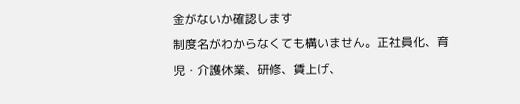金がないか確認します
制度名がわからなくても構いません。正社員化、育児・介護休業、研修、賃上げ、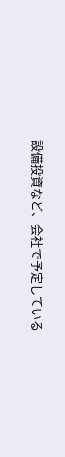設備投資など、会社で予定している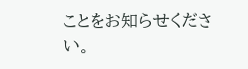ことをお知らせください。